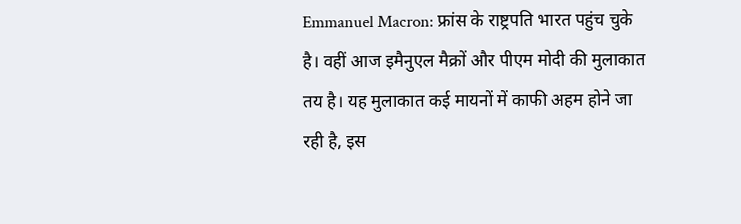Emmanuel Macron: फ्रांस के राष्ट्रपति भारत पहुंच चुके है। वहीं आज इमैनुएल मैक्रों और पीएम मोदी की मुलाकात तय है। यह मुलाकात कई मायनों में काफी अहम होने जा रही है, इस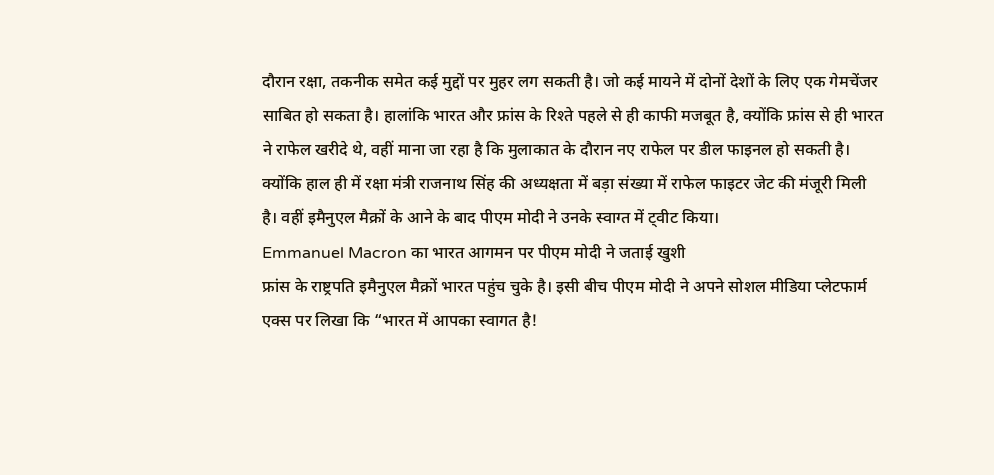दौरान रक्षा, तकनीक समेत कई मुद्दों पर मुहर लग सकती है। जो कई मायने में दोनों देशों के लिए एक गेमचेंजर साबित हो सकता है। हालांकि भारत और फ्रांस के रिश्ते पहले से ही काफी मजबूत है, क्योंकि फ्रांस से ही भारत ने राफेल खरीदे थे, वहीं माना जा रहा है कि मुलाकात के दौरान नए राफेल पर डील फाइनल हो सकती है। क्योंकि हाल ही में रक्षा मंत्री राजनाथ सिंह की अध्यक्षता में बड़ा संख्या में राफेल फाइटर जेट की मंजूरी मिली है। वहीं इमैनुएल मैक्रों के आने के बाद पीएम मोदी ने उनके स्वाग्त में ट्वीट किया।
Emmanuel Macron का भारत आगमन पर पीएम मोदी ने जताई खुशी
फ्रांस के राष्ट्रपति इमैनुएल मैक्रों भारत पहुंच चुके है। इसी बीच पीएम मोदी ने अपने सोशल मीडिया प्लेटफार्म एक्स पर लिखा कि “भारत में आपका स्वागत है!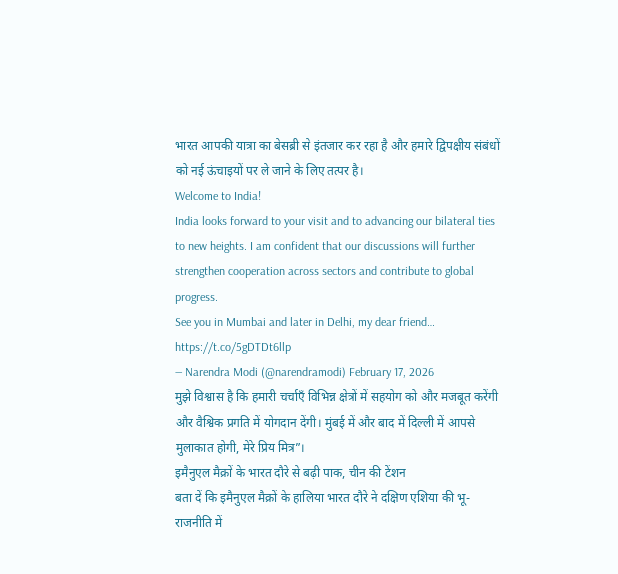भारत आपकी यात्रा का बेसब्री से इंतजार कर रहा है और हमारे द्विपक्षीय संबंधों को नई ऊंचाइयों पर ले जाने के लिए तत्पर है।
Welcome to India!
India looks forward to your visit and to advancing our bilateral ties to new heights. I am confident that our discussions will further strengthen cooperation across sectors and contribute to global progress.
See you in Mumbai and later in Delhi, my dear friend… https://t.co/5gDTDt6llp
— Narendra Modi (@narendramodi) February 17, 2026
मुझे विश्वास है कि हमारी चर्चाएँ विभिन्न क्षेत्रों में सहयोग को और मजबूत करेंगी और वैश्विक प्रगति में योगदान देंगी। मुंबई में और बाद में दिल्ली में आपसे मुलाकात होगी, मेरे प्रिय मित्र”।
इमैनुएल मैक्रों के भारत दौरे से बढ़ी पाक, चीन की टेंशन
बता दें कि इमैनुएल मैक्रों के हालिया भारत दौरे ने दक्षिण एशिया की भू-राजनीति में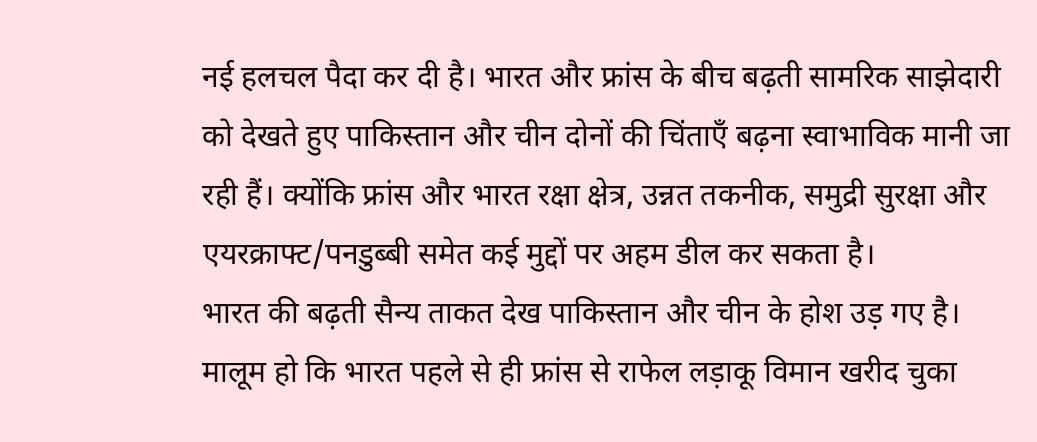नई हलचल पैदा कर दी है। भारत और फ्रांस के बीच बढ़ती सामरिक साझेदारी को देखते हुए पाकिस्तान और चीन दोनों की चिंताएँ बढ़ना स्वाभाविक मानी जा रही हैं। क्योंकि फ्रांस और भारत रक्षा क्षेत्र, उन्नत तकनीक, समुद्री सुरक्षा और एयरक्राफ्ट/पनडुब्बी समेत कई मुद्दों पर अहम डील कर सकता है।
भारत की बढ़ती सैन्य ताकत देख पाकिस्तान और चीन के होश उड़ गए है। मालूम हो कि भारत पहले से ही फ्रांस से राफेल लड़ाकू विमान खरीद चुका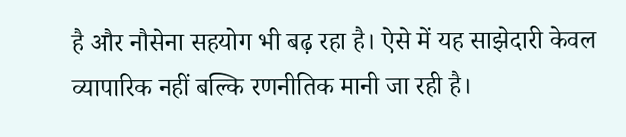है और नौसेना सहयोग भी बढ़ रहा है। ऐसे में यह साझेदारी केवल व्यापारिक नहीं बल्कि रणनीतिक मानी जा रही है।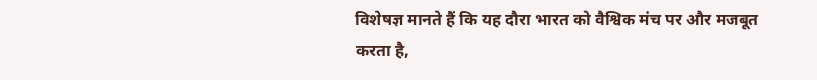विशेषज्ञ मानते हैं कि यह दौरा भारत को वैश्विक मंच पर और मजबूत करता है,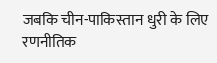जबकि चीन-पाकिस्तान धुरी के लिए रणनीतिक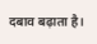दबाव बढ़ाता है।